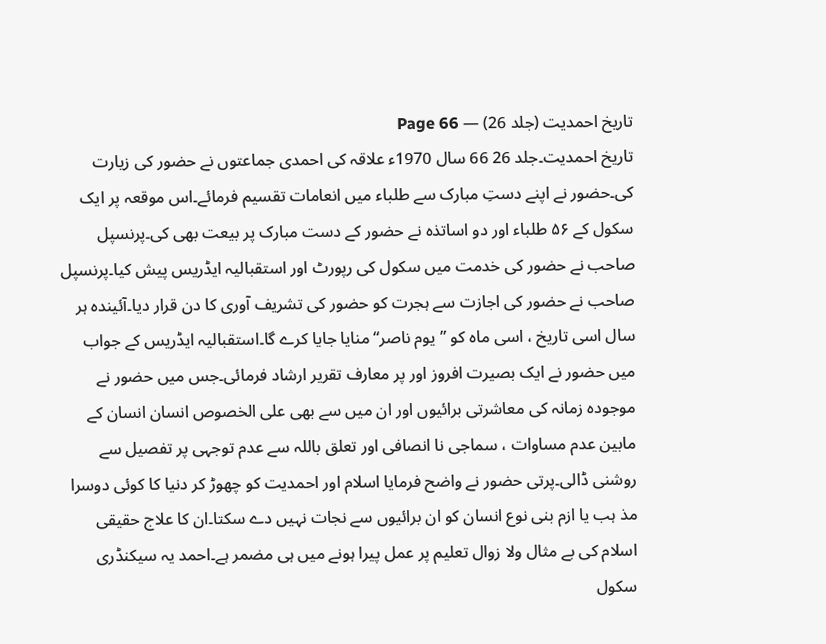تاریخ احمدیت (جلد 26) — Page 66
تاریخ احمدیت۔جلد 26 66 سال 1970ء علاقہ کی احمدی جماعتوں نے حضور کی زیارت کی۔حضور نے اپنے دستِ مبارک سے طلباء میں انعامات تقسیم فرمائے۔اس موقعہ پر ایک سکول کے ۵۶ طلباء اور دو اساتذہ نے حضور کے دست مبارک پر بیعت بھی کی۔پرنسپل صاحب نے حضور کی خدمت میں سکول کی رپورٹ اور استقبالیہ ایڈریس پیش کیا۔پرنسپل صاحب نے حضور کی اجازت سے ہجرت کو حضور کی تشریف آوری کا دن قرار دیا۔آئیندہ ہر سال اسی تاریخ ، اسی ماہ کو ”یوم ناصر“ منایا جایا کرے گا۔استقبالیہ ایڈریس کے جواب میں حضور نے ایک بصیرت افروز اور پر معارف تقریر ارشاد فرمائی۔جس میں حضور نے موجودہ زمانہ کی معاشرتی برائیوں اور ان میں سے بھی علی الخصوص انسان انسان کے مابین عدم مساوات ، سماجی نا انصافی اور تعلق باللہ سے عدم توجہی پر تفصیل سے روشنی ڈالی۔پرتی حضور نے واضح فرمایا اسلام اور احمدیت کو چھوڑ کر دنیا کا کوئی دوسرا مذ ہب یا ازم بنی نوع انسان کو ان برائیوں سے نجات نہیں دے سکتا۔ان کا علاج حقیقی اسلام کی بے مثال ولا زوال تعلیم پر عمل پیرا ہونے میں ہی مضمر ہے۔احمد یہ سیکنڈری سکول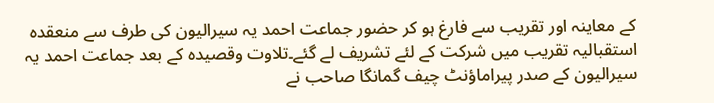کے معاینہ اور تقریب سے فارغ ہو کر حضور جماعت احمد یہ سیرالیون کی طرف سے منعقدہ استقبالیہ تقریب میں شرکت کے لئے تشریف لے گئے۔تلاوت وقصیدہ کے بعد جماعت احمد یہ سیرالیون کے صدر پیراماؤنٹ چیف گمانگا صاحب نے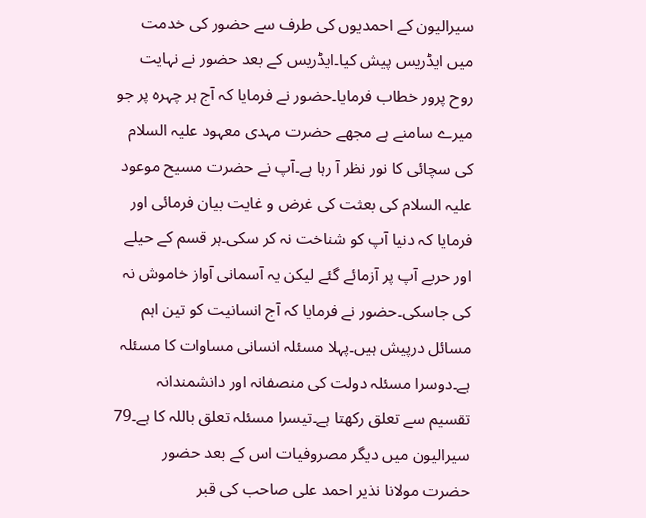سیرالیون کے احمدیوں کی طرف سے حضور کی خدمت میں ایڈریس پیش کیا۔ایڈریس کے بعد حضور نے نہایت روح پرور خطاب فرمایا۔حضور نے فرمایا کہ آج ہر چہرہ پر جو میرے سامنے ہے مجھے حضرت مہدی معہود علیہ السلام کی سچائی کا نور نظر آ رہا ہے۔آپ نے حضرت مسیح موعود علیہ السلام کی بعثت کی غرض و غایت بیان فرمائی اور فرمایا کہ دنیا آپ کو شناخت نہ کر سکی۔ہر قسم کے حیلے اور حربے آپ پر آزمائے گئے لیکن یہ آسمانی آواز خاموش نہ کی جاسکی۔حضور نے فرمایا کہ آج انسانیت کو تین اہم مسائل درپیش ہیں۔پہلا مسئلہ انسانی مساوات کا مسئلہ ہے۔دوسرا مسئلہ دولت کی منصفانہ اور دانشمندانہ تقسیم سے تعلق رکھتا ہے۔تیسرا مسئلہ تعلق باللہ کا ہے۔79 سیرالیون میں دیگر مصروفیات اس کے بعد حضور حضرت مولانا نذیر احمد علی صاحب کی قبر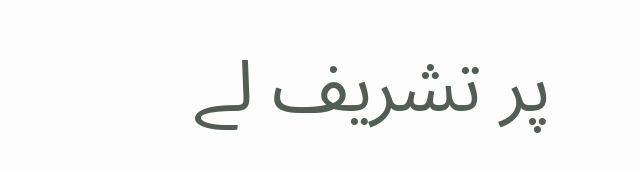پر تشریف لے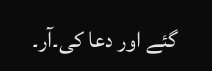گئے اور دعا کی۔آر۔